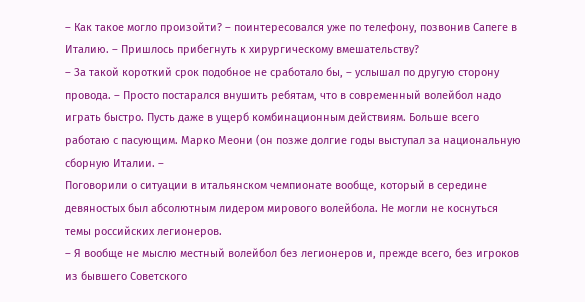– Как такое могло произойти? – поинтересовался уже по телефону, позвонив Сапеге в Италию. – Пришлось прибегнуть к хирургическому вмешательству?
– За такой короткий срок подобное не сработало бы, – услышал по другую сторону провода. – Просто постарался внушить ребятам, что в современный волейбол надо играть быстро. Пусть даже в ущерб комбинационным действиям. Больше всего работаю с пасующим. Марко Меони (он позже долгие годы выступал за национальную сборную Италии. –
Поговорили о ситуации в итальянском чемпионате вообще, который в середине девяностых был абсолютным лидером мирового волейбола. Не могли не коснуться темы российских легионеров.
– Я вообще не мыслю местный волейбол без легионеров и, прежде всего, без игроков из бывшего Советского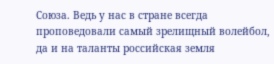Союза. Ведь у нас в стране всегда проповедовали самый зрелищный волейбол, да и на таланты российская земля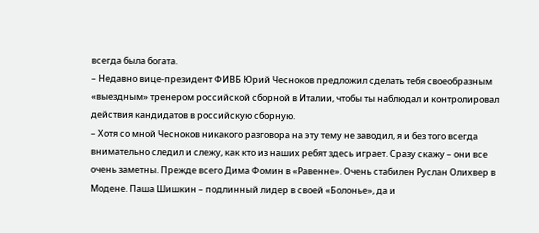всегда была богата.
– Недавно вице-президент ФИВБ Юрий Чесноков предложил сделать тебя своеобразным «выездным» тренером российской сборной в Италии, чтобы ты наблюдал и контролировал действия кандидатов в российскую сборную.
– Хотя со мной Чесноков никакого разговора на эту тему не заводил, я и без того всегда внимательно следил и слежу, как кто из наших ребят здесь играет. Сразу скажу – они все очень заметны. Прежде всего Дима Фомин в «Равенне». Очень стабилен Руслан Олихвер в Модене. Паша Шишкин – подлинный лидер в своей «Болонье», да и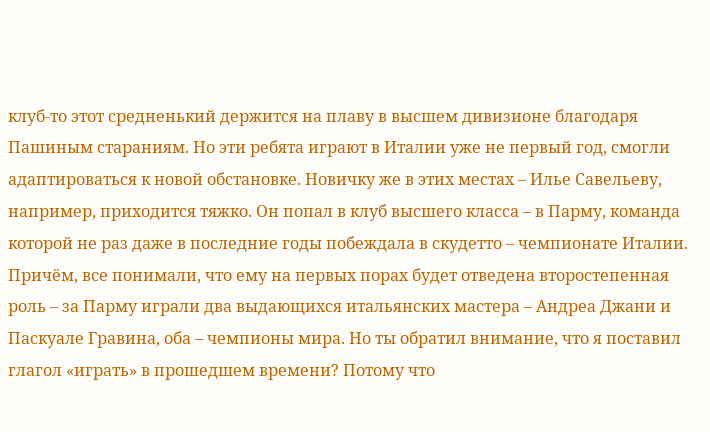клуб-то этот средненький держится на плаву в высшем дивизионе благодаря Пашиным стараниям. Но эти ребята играют в Италии уже не первый год, смогли адаптироваться к новой обстановке. Новичку же в этих местах – Илье Савельеву, например, приходится тяжко. Он попал в клуб высшего класса – в Парму, команда которой не раз даже в последние годы побеждала в скудетто – чемпионате Италии. Причём, все понимали, что ему на первых порах будет отведена второстепенная роль – за Парму играли два выдающихся итальянских мастера – Андреа Джани и Паскуале Гравина, оба – чемпионы мира. Но ты обратил внимание, что я поставил глагол «играть» в прошедшем времени? Потому что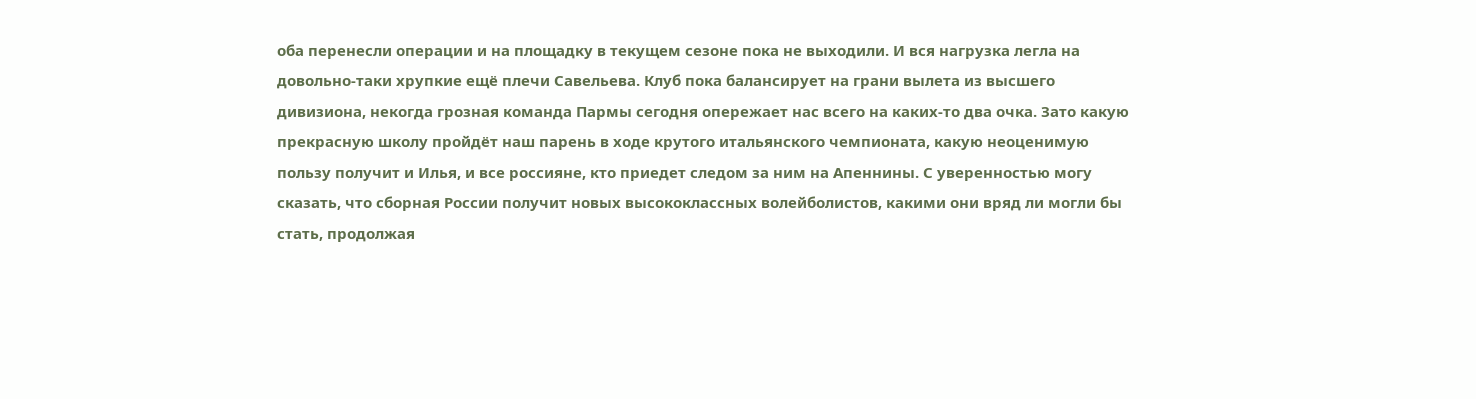оба перенесли операции и на площадку в текущем сезоне пока не выходили. И вся нагрузка легла на довольно-таки хрупкие ещё плечи Савельева. Клуб пока балансирует на грани вылета из высшего дивизиона, некогда грозная команда Пармы сегодня опережает нас всего на каких-то два очка. Зато какую прекрасную школу пройдёт наш парень в ходе крутого итальянского чемпионата, какую неоценимую пользу получит и Илья, и все россияне, кто приедет следом за ним на Апеннины. С уверенностью могу сказать, что сборная России получит новых высококлассных волейболистов, какими они вряд ли могли бы стать, продолжая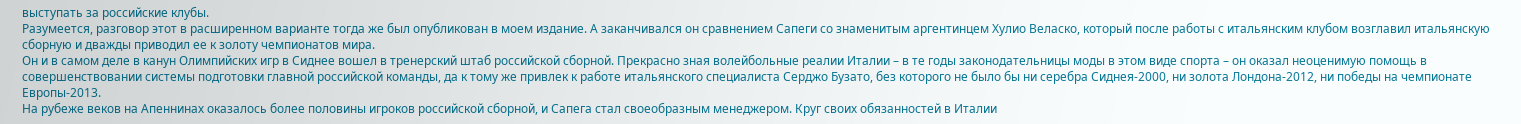выступать за российские клубы.
Разумеется, разговор этот в расширенном варианте тогда же был опубликован в моем издание. А заканчивался он сравнением Сапеги со знаменитым аргентинцем Хулио Веласко, который после работы с итальянским клубом возглавил итальянскую сборную и дважды приводил ее к золоту чемпионатов мира.
Он и в самом деле в канун Олимпийских игр в Сиднее вошел в тренерский штаб российской сборной. Прекрасно зная волейбольные реалии Италии – в те годы законодательницы моды в этом виде спорта – он оказал неоценимую помощь в совершенствовании системы подготовки главной российской команды, да к тому же привлек к работе итальянского специалиста Серджо Бузато, без которого не было бы ни серебра Сиднея-2000, ни золота Лондона-2012, ни победы на чемпионате Европы-2013.
На рубеже веков на Апеннинах оказалось более половины игроков российской сборной, и Сапега стал своеобразным менеджером. Круг своих обязанностей в Италии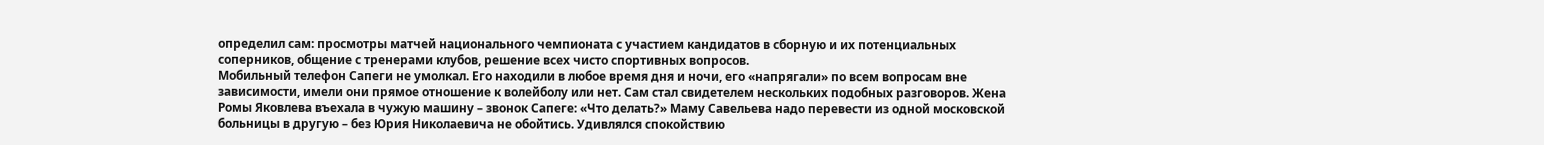определил сам: просмотры матчей национального чемпионата с участием кандидатов в сборную и их потенциальных соперников, общение с тренерами клубов, решение всех чисто спортивных вопросов.
Мобильный телефон Сапеги не умолкал. Его находили в любое время дня и ночи, его «напрягали» по всем вопросам вне зависимости, имели они прямое отношение к волейболу или нет. Сам стал свидетелем нескольких подобных разговоров. Жена Ромы Яковлева въехала в чужую машину – звонок Сапеге: «Что делать?» Маму Савельева надо перевести из одной московской больницы в другую – без Юрия Николаевича не обойтись. Удивлялся спокойствию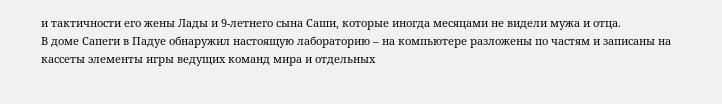и тактичности его жены Лады и 9-летнего сына Саши, которые иногда месяцами не видели мужа и отца.
В доме Сапеги в Падуе обнаружил настоящую лабораторию – на компьютере разложены по частям и записаны на кассеты элементы игры ведущих команд мира и отдельных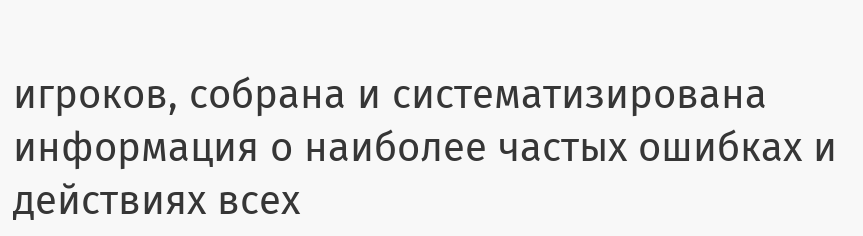игроков, собрана и систематизирована информация о наиболее частых ошибках и действиях всех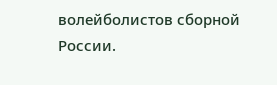волейболистов сборной России.